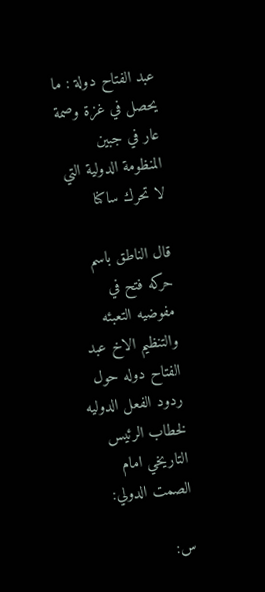عبد الفتاح دولة : ما يحصل في غزة وصمة عار في جبين المنظومة الدولية التي لا تحرك ساكنا

قال الناطق باسم حركه فتح في مفوضيه التعبئه والتنظيم الاخ عبد الفتاح دوله حول ردود الفعل الدوليه لخطاب الرئيس التاريخي امام الصمت الدولي:

س: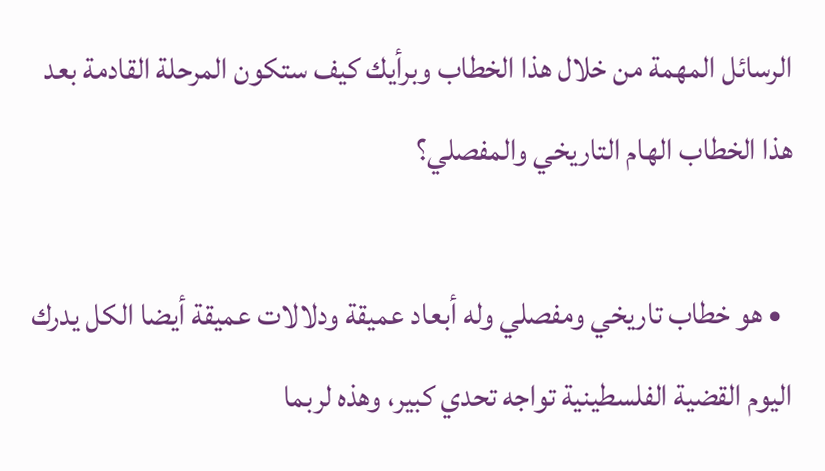الرسائل المهمة من خلال هذا الخطاب وبرأيك كيف ستكون المرحلة القادمة بعد هذا الخطاب الهام التاريخي والمفصلي؟

  • هو خطاب تاريخي ومفصلي وله أبعاد عميقة ودلالات عميقة أيضا الكل يدرك اليوم القضية الفلسطينية تواجه تحدي كبير، وهذه لربما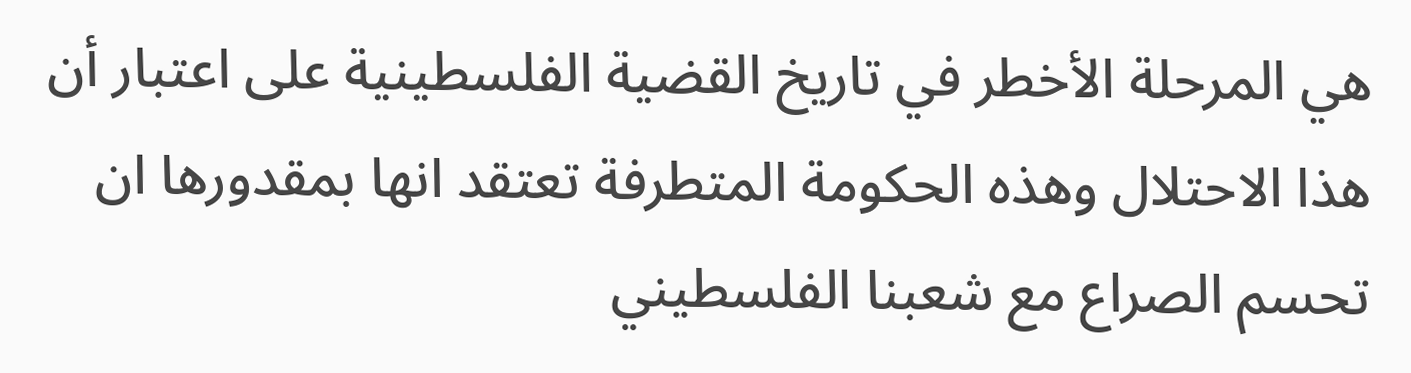هي المرحلة الأخطر في تاريخ القضية الفلسطينية على اعتبار أن هذا الاحتلال وهذه الحكومة المتطرفة تعتقد انها بمقدورها ان تحسم الصراع مع شعبنا الفلسطيني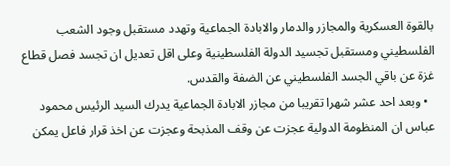بالقوة العسكرية والمجازر والدمار والابادة الجماعية وتهدد مستقبل وجود الشعب الفلسطيني ومستقبل تجسيد الدولة الفلسطينية وعلى اقل تعديل ان تجسد فصل قطاع غزة عن باقي الجسد الفلسطيني عن الضفة والقدس.
  • وبعد احد عشر شهرا تقريبا من مجازر الابادة الجماعية يدرك السيد الرئيس محمود عباس ان المنظومة الدولية عجزت عن وقف المذبحة وعجزت عن اخذ قرار فاعل يمكن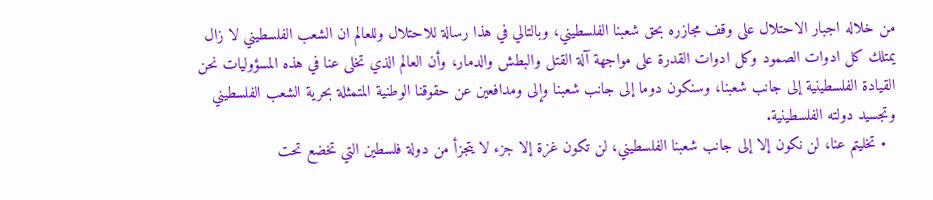من خلاله اجبار الاحتلال على وقف مجازره بحق شعبنا الفلسطيني، وبالتالي في هذا رسالة للاحتلال وللعالم ان الشعب الفلسطيني لا زال يمتلك كل ادوات الصمود وكل ادوات القدرة على مواجهة آلة القتل والبطش والدمار، وأن العالم الذي تخلى عنا في هذه المسؤوليات نحن القيادة الفلسطينية إلى جانب شعبنا، وسنكون دوما إلى جانب شعبنا وإلى ومدافعين عن حقوقنا الوطنية المتمثلة بحرية الشعب الفلسطيني وتجسيد دولته الفلسطينية.
  • تخليتم عنا، لن نكون إلا إلى جانب شعبنا الفلسطيني، لن تكون غزة إلا جزء لا يتجزأ من دولة فلسطين التي تخضع تحت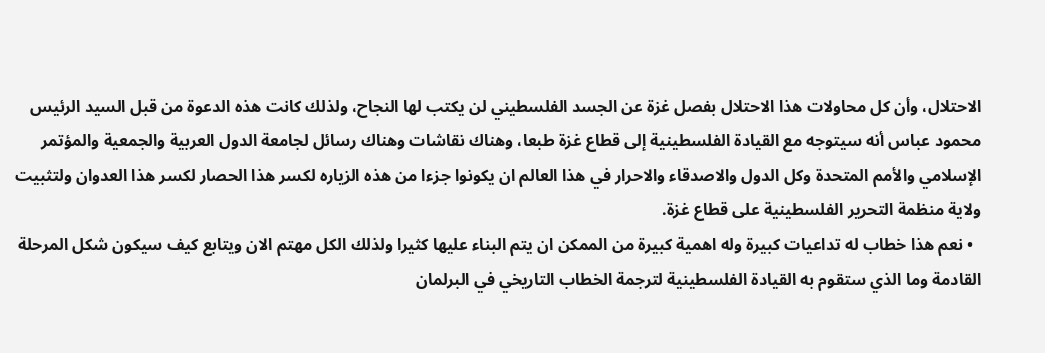الاحتلال، وأن كل محاولات هذا الاحتلال بفصل غزة عن الجسد الفلسطيني لن يكتب لها النجاح، ولذلك كانت هذه الدعوة من قبل السيد الرئيس محمود عباس أنه سيتوجه مع القيادة الفلسطينية إلى قطاع غزة طبعا، وهناك نقاشات وهناك رسائل لجامعة الدول العربية والجمعية والمؤتمر الإسلامي والأمم المتحدة وكل الدول والاصدقاء والاحرار في هذا العالم ان يكونوا جزءا من هذه الزياره لكسر هذا الحصار لكسر هذا العدوان ولتثبيت ولاية منظمة التحرير الفلسطينية على قطاع غزة.
  • نعم هذا خطاب له تداعيات كبيرة وله اهمية كبيرة من الممكن ان يتم البناء عليها كثيرا ولذلك الكل مهتم الان ويتابع كيف سيكون شكل المرحلة القادمة وما الذي ستقوم به القيادة الفلسطينية لترجمة الخطاب التاريخي في البرلمان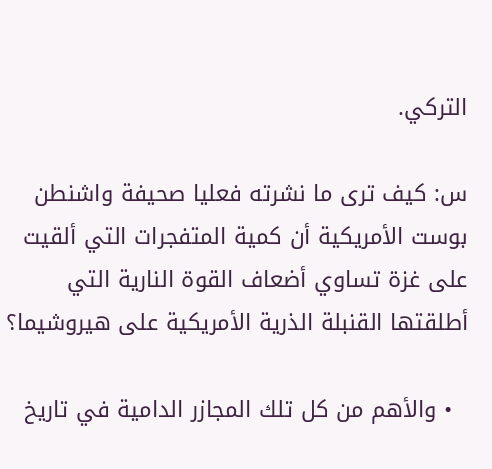التركي.

س: كيف ترى ما نشرته فعليا صحيفة واشنطن بوست الأمريكية أن كمية المتفجرات التي ألقيت على غزة تساوي أضعاف القوة النارية التي أطلقتها القنبلة الذرية الأمريكية على هيروشيما؟

  • والأهم من كل تلك المجازر الدامية في تاريخ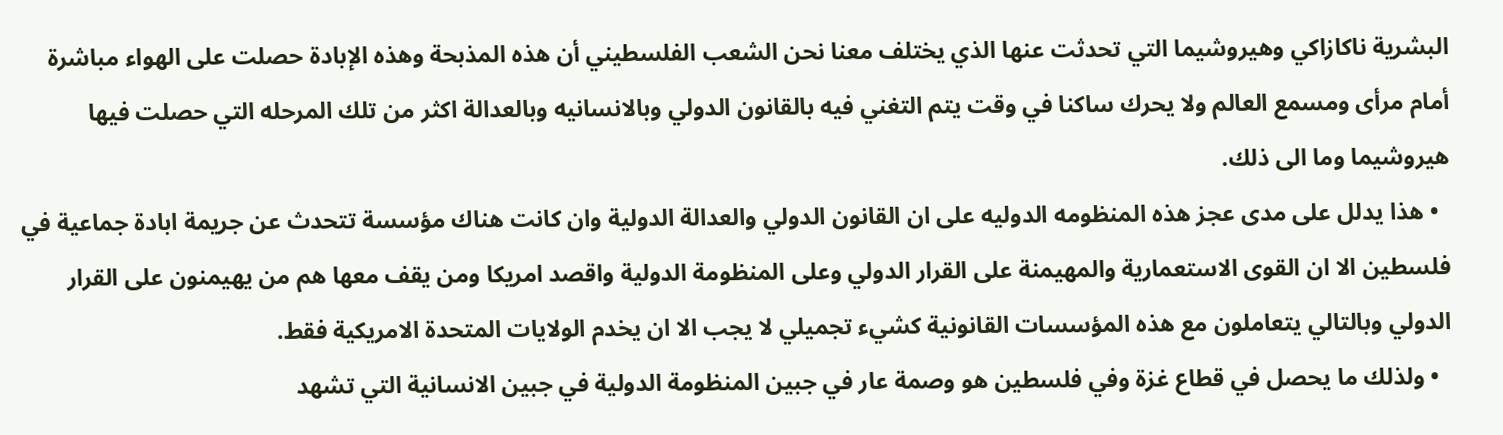البشرية ناكازاكي وهيروشيما التي تحدثت عنها الذي يختلف معنا نحن الشعب الفلسطيني أن هذه المذبحة وهذه الإبادة حصلت على الهواء مباشرة أمام مرأى ومسمع العالم ولا يحرك ساكنا في وقت يتم التغني فيه بالقانون الدولي وبالانسانيه وبالعدالة اكثر من تلك المرحله التي حصلت فيها هيروشيما وما الى ذلك.
  • هذا يدلل على مدى عجز هذه المنظومه الدوليه على ان القانون الدولي والعدالة الدولية وان كانت هناك مؤسسة تتحدث عن جريمة ابادة جماعية في فلسطين الا ان القوى الاستعمارية والمهيمنة على القرار الدولي وعلى المنظومة الدولية واقصد امريكا ومن يقف معها هم من يهيمنون على القرار الدولي وبالتالي يتعاملون مع هذه المؤسسات القانونية كشيء تجميلي لا يجب الا ان يخدم الولايات المتحدة الامريكية فقط.
  • ولذلك ما يحصل في قطاع غزة وفي فلسطين هو وصمة عار في جبين المنظومة الدولية في جبين الانسانية التي تشهد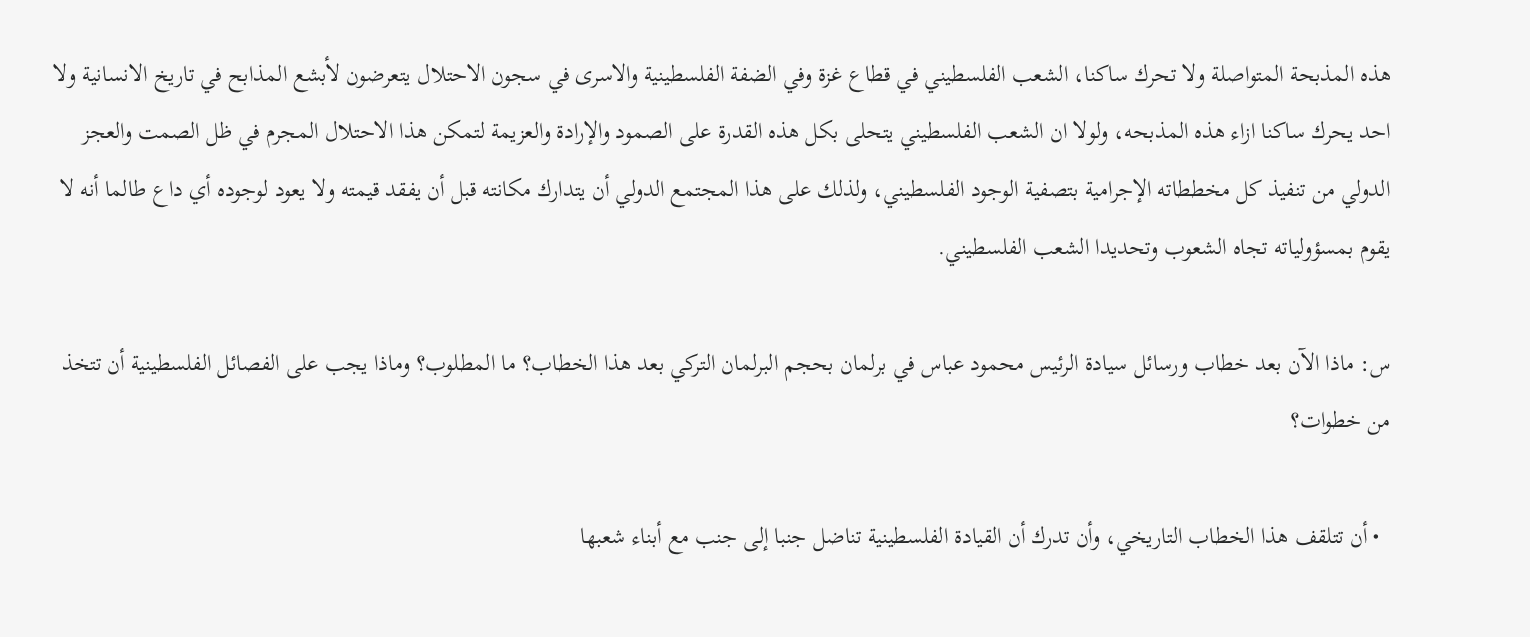هذه المذبحة المتواصلة ولا تحرك ساكنا، الشعب الفلسطيني في قطاع غزة وفي الضفة الفلسطينية والاسرى في سجون الاحتلال يتعرضون لأبشع المذابح في تاريخ الانسانية ولا احد يحرك ساكنا ازاء هذه المذبحه، ولولا ان الشعب الفلسطيني يتحلى بكل هذه القدرة على الصمود والإرادة والعزيمة لتمكن هذا الاحتلال المجرم في ظل الصمت والعجز الدولي من تنفيذ كل مخططاته الإجرامية بتصفية الوجود الفلسطيني، ولذلك على هذا المجتمع الدولي أن يتدارك مكانته قبل أن يفقد قيمته ولا يعود لوجوده أي داع طالما أنه لا يقوم بمسؤولياته تجاه الشعوب وتحديدا الشعب الفلسطيني.

س: ماذا الآن بعد خطاب ورسائل سيادة الرئيس محمود عباس في برلمان بحجم البرلمان التركي بعد هذا الخطاب؟ ما المطلوب؟ وماذا يجب على الفصائل الفلسطينية أن تتخذ من خطوات؟

  • أن تتلقف هذا الخطاب التاريخي، وأن تدرك أن القيادة الفلسطينية تناضل جنبا إلى جنب مع أبناء شعبها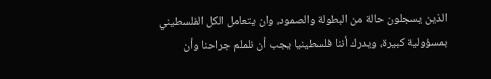الذين يسجلون حالة من البطولة والصمود، وان يتعامل الكل الفلسطيني بمسؤولية كبيرة، ويدرك أننا فلسطينيا يجب أن نلملم جراحنا وأن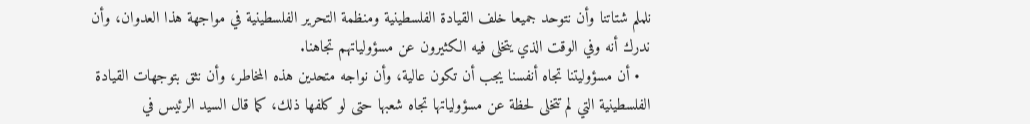نلملم شتاتنا وأن نتوحد جميعا خلف القيادة الفلسطينية ومنظمة التحرير الفلسطينية في مواجهة هذا العدوان، وأن ندرك أنه وفي الوقت الذي يتخلى فيه الكثيرون عن مسؤولياتهم تجاهنا.
  • أن مسؤوليتنا تجاه أنفسنا يجب أن تكون عالية، وأن نواجه متحدين هذه المخاطر، وأن نثق بتوجهات القيادة الفلسطينية التي لم تتخلى لحظة عن مسؤولياتها تجاه شعبها حتى لو كلفها ذلك، كما قال السيد الرئيس في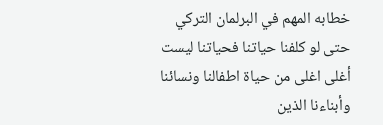خطابه المهم في البرلمان التركي حتى لو كلفنا حياتنا فحياتنا ليست أغلى اغلى من حياة اطفالنا ونسائنا وأبناءنا الذين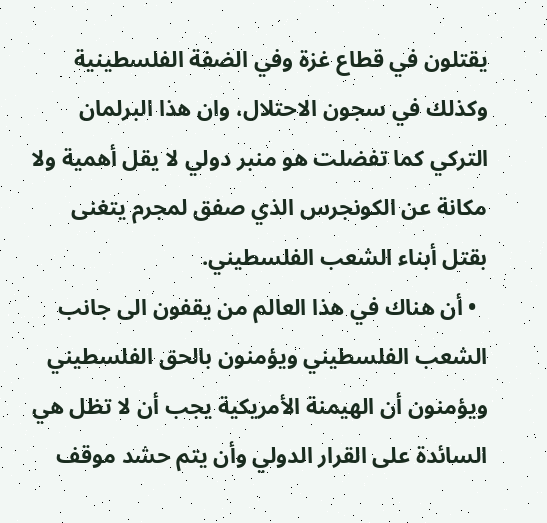يقتلون في قطاع غزة وفي الضفة الفلسطينية وكذلك في سجون الاحتلال، وان هذا البرلمان التركي كما تفضلت هو منبر دولي لا يقل أهمية ولا مكانة عن الكونجرس الذي صفق لمجرم يتغنى بقتل أبناء الشعب الفلسطيني.
  • أن هناك في هذا العالم من يقفون الى جانب الشعب الفلسطيني ويؤمنون بالحق الفلسطيني ويؤمنون أن الهيمنة الأمريكية يجب أن لا تظل هي السائدة على القرار الدولي وأن يتم حشد موقف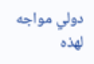دولي مواجه لهذه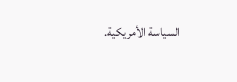السياسة الأمريكية.